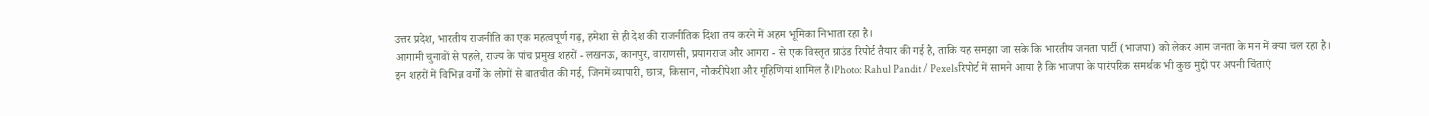उत्तर प्रदेश, भारतीय राजनीति का एक महत्वपूर्ण गढ़, हमेशा से ही देश की राजनीतिक दिशा तय करने में अहम भूमिका निभाता रहा है।
आगामी चुनावों से पहले, राज्य के पांच प्रमुख शहरों - लखनऊ, कानपुर, वाराणसी, प्रयागराज और आगरा - से एक विस्तृत ग्राउंड रिपोर्ट तैयार की गई है, ताकि यह समझा जा सके कि भारतीय जनता पार्टी (भाजपा) को लेकर आम जनता के मन में क्या चल रहा है।
इन शहरों में विभिन्न वर्गों के लोगों से बातचीत की गई, जिनमें व्यापारी, छात्र, किसान, नौकरीपेशा और गृहिणियां शामिल हैं।Photo: Rahul Pandit / Pexelsरिपोर्ट में सामने आया है कि भाजपा के पारंपरिक समर्थक भी कुछ मुद्दों पर अपनी चिंताएं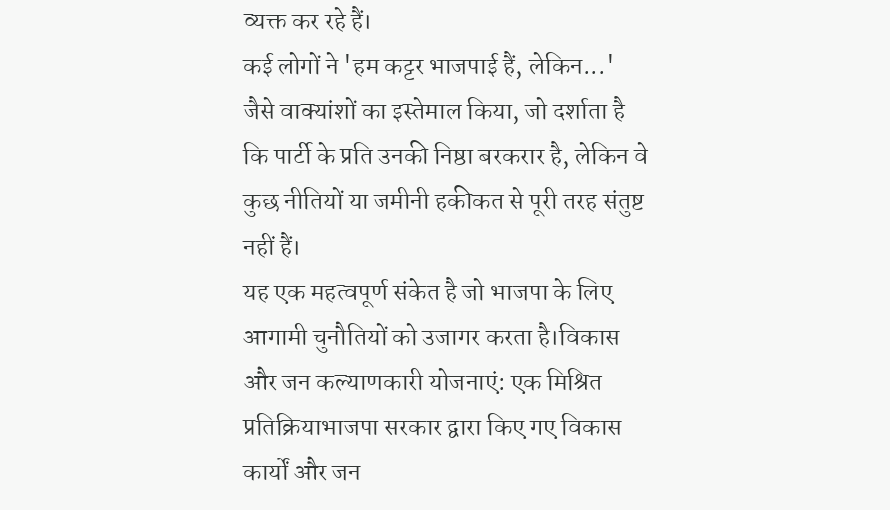व्यक्त कर रहे हैं।
कई लोगों ने 'हम कट्टर भाजपाई हैं, लेकिन...' जैसे वाक्यांशों का इस्तेमाल किया, जो दर्शाता है कि पार्टी के प्रति उनकी निष्ठा बरकरार है, लेकिन वे कुछ नीतियों या जमीनी हकीकत से पूरी तरह संतुष्ट नहीं हैं।
यह एक महत्वपूर्ण संकेत है जो भाजपा के लिए आगामी चुनौतियों को उजागर करता है।विकास और जन कल्याणकारी योजनाएं: एक मिश्रित प्रतिक्रियाभाजपा सरकार द्वारा किए गए विकास कार्यों और जन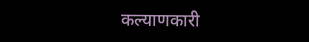कल्याणकारी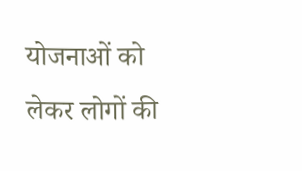योजनाओं को लेकर लोगों की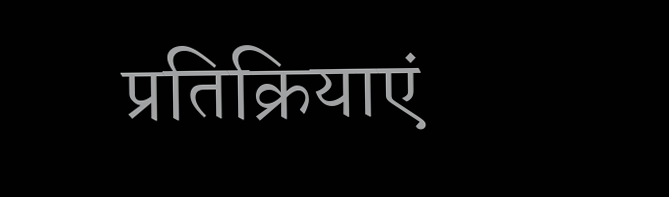प्रतिक्रियाएं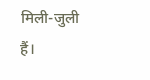मिली-जुली हैं।